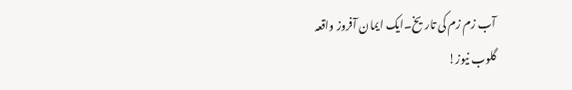آب زم زم کی تاریخ۔ایک ایمان آفروز واقعہ
گلوب نیوز!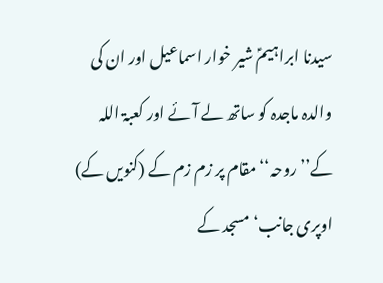سیدنا ابراہیمؑ شیر خوار اسماعیل اور ان کی والدہ ماجدہ کو ساتھ لے آئے اور کعبۃ اللہ کے’’روحہ‘‘ مقام پر زم زم کے (کنویں کے) اوپری جانب‘ مسجد کے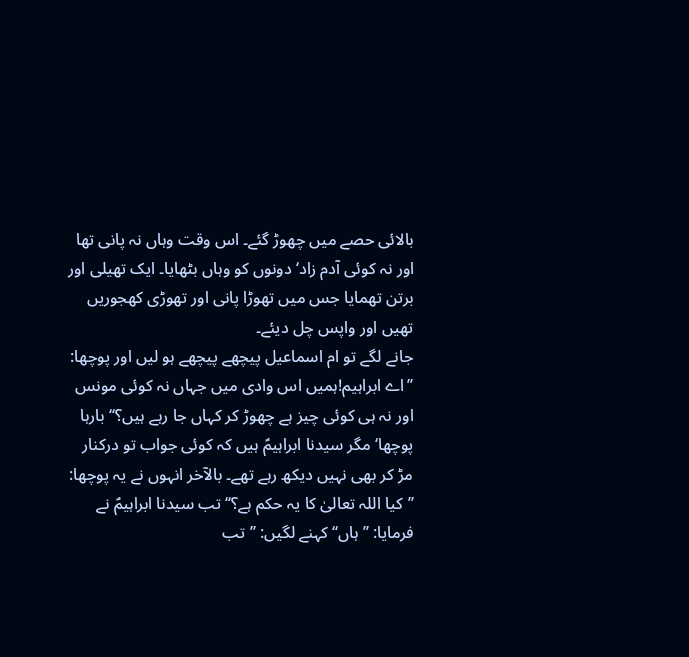بالائی حصے میں چھوڑ گئے۔ اس وقت وہاں نہ پانی تھا اور نہ کوئی آدم زاد‘ دونوں کو وہاں بٹھایا۔ ایک تھیلی اور برتن تھمایا جس میں تھوڑا پانی اور تھوڑی کھجوریں تھیں اور واپس چل دیئے۔
جانے لگے تو ام اسماعیل پیچھے پیچھے ہو لیں اور پوچھا: ’’اے ابراہیم!ہمیں اس وادی میں جہاں نہ کوئی مونس اور نہ ہی کوئی چیز ہے چھوڑ کر کہاں جا رہے ہیں؟‘‘ بارہا پوچھا‘ مگر سیدنا ابراہیمؑ ہیں کہ کوئی جواب تو درکنار مڑ کر بھی نہیں دیکھ رہے تھے۔ بالآخر انہوں نے یہ پوچھا: ’’کیا اللہ تعالیٰ کا یہ حکم ہے؟‘‘ تب سیدنا ابراہیمؑ نے فرمایا: ’’ہاں‘‘ کہنے لگیں: ’’تب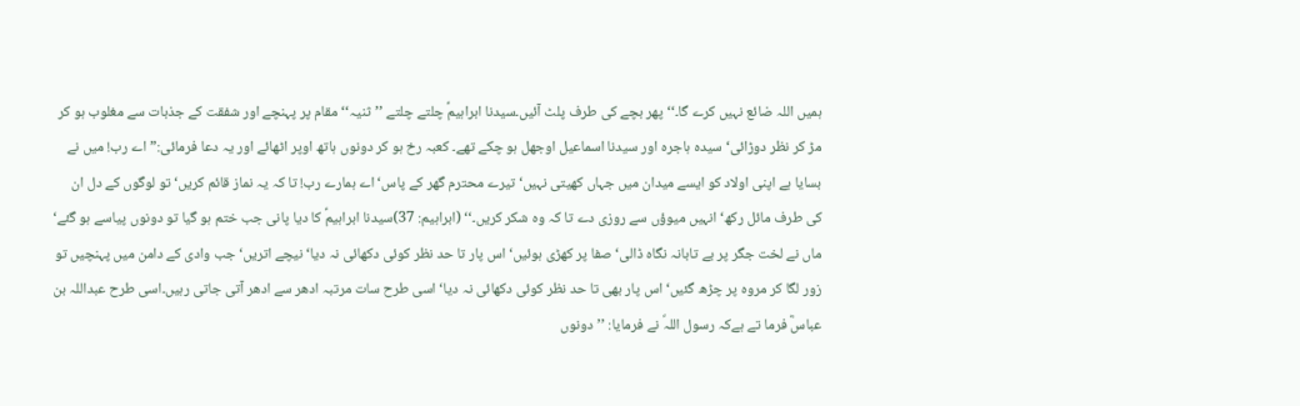ہمیں اللہ ضائع نہیں کرے گا۔‘‘ پھر بچے کی طرف پلٹ آئیں۔سیدنا ابراہیمؑ چلتے چلتے ’’ثنیہ‘‘ مقام پر پہنچے اور شفقت کے جذبات سے مغلوب ہو کر مڑ کر نظر دوڑائی‘ سیدہ ہاجرہ اور سیدنا اسماعیل اوجھل ہو چکے تھے۔ کعبہ رخ ہو کر دونوں ہاتھ اوپر اٹھائے اور یہ دعا فرمائی:”اے رب! میں نے بسایا ہے اپنی اولاد کو ایسے میدان میں جہاں کھیتی نہیں‘ تیرے محترم گھر کے پاس‘ اے ہمارے رب! تا کہ یہ نماز قائم کریں‘ تو لوگوں کے دل ان کی طرف مائل رکھ‘ انہیں میوؤں سے روزی دے تا کہ وہ شکر کریں۔‘‘ (ابراہیم: 37)سیدنا ابراہیمؑ کا دیا پانی جب ختم ہو گیا تو دونوں پیاسے ہو گئے‘ ماں نے لخت جگر پر بے تابانہ نگاہ ڈالی‘ صفا پر کھڑی ہوئیں‘ اس پار تا حد نظر کوئی دکھائی نہ دیا‘ نیچے اتریں‘ جب وادی کے دامن میں پہنچیں تو زور لگا کر مروہ پر چڑھ گئیں‘ اس پار بھی تا حد نظر کوئی دکھائی نہ دیا‘ اسی طرح سات مرتبہ ادھر سے ادھر آتی جاتی رہیں۔اسی طرح عبداللہ بن عباسؓ فرما تے ہےکہ رسول اللہؐ نے فرمایا: ’’دونوں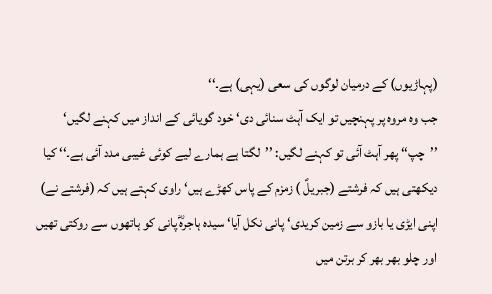(پہاڑیوں) کے درمیان لوگوں کی سعی (یہی) ہے۔‘‘
جب وہ مروہ پر پہنچیں تو ایک آہٹ سنائی دی‘ خود گویائی کے انداز میں کہنے لگیں‘ ’’چپ‘‘ پھر آہٹ آئی تو کہنے لگیں: ’’لگتا ہے ہمارے لیے کوئی غیبی مدد آئی ہے۔‘‘ کیا دیکھتی ہیں کہ فرشتے (جبریلؑ ) زمزم کے پاس کھڑے ہیں‘ راوی کہتے ہیں کہ (فرشتے نے) اپنی ایڑی یا بازو سے زمین کریدی‘ پانی نکل آیا‘ سیدہ ہاجرہؓ پانی کو ہاتھوں سے روکتی تھیں اور چلو بھر بھر کر برتن میں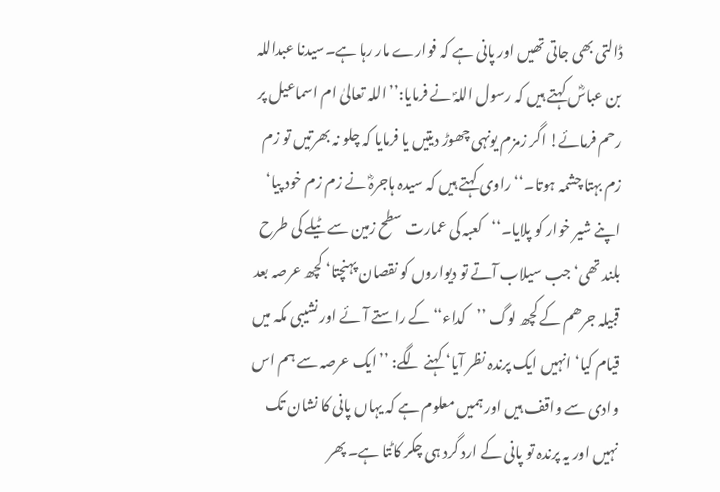ڈالتی بھی جاتی تھیں اور پانی ہے کہ فوارے مار رہا ہے۔سیدنا عبداللہ بن عباسؓ کہتے ہیں کہ رسول اللہؐ نے فرمایا:’’اللہ تعالیٰ ام اسماعیل پر رحم فرمائے! اگر زمزم یونہی چھوڑ دیتیں یا فرمایا کہ چلو نہ بھرتیں تو زم زم بہتا چشمہ ہوتا۔‘‘ راوی کہتے ہیں کہ سیدہ ہاجرہؓ نے زم زم خود پیا‘ اپنے شیر خوار کو پلایا۔‘‘کعبہ کی عمارت سطح زمین سے ٹیلے کی طرح بلند تھی‘ جب سیلاب آتے تو دیواروں کو نقصان پہنچتا‘ کچھ عرصہ بعد قبیلہ جرھم کے کچھ لوگ ’’کداء‘‘ کے راستے آئے اور نشیبی مکہ میں قیام کیا‘ انہیں ایک پرندہ نظر آیا‘ کہنے لگے: ’’ایک عرصہ سے ہم اس وادی سے واقف ہیں اور ہمیں معلوم ہے کہ یہاں پانی کا نشان تک نہیں اور یہ پرندہ تو پانی کے ارد گرد ہی چکر کاٹتا ہے۔ پھر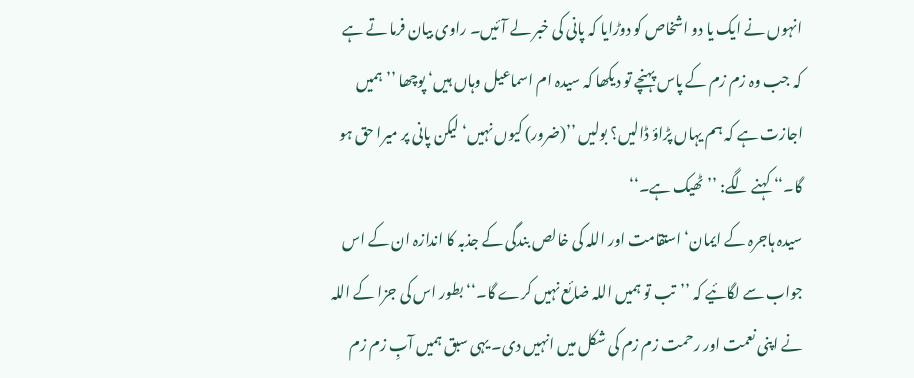انہوں نے ایک یا دو اشخاص کو دوڑایا کہ پانی کی خبر لے آئیں۔ راوی بیان فرما تے ہے کہ جب وہ زم زم کے پاس پہنچے تو دیکھا کہ سیدہ ام اسماعیل وہاں ہیں‘ پوچھا ’’ہمیں اجازت ہے کہ ہم یہاں پڑاؤ ڈالیں؟ بولیں ’’(ضرور) کیوں نہیں‘ لیکن پانی پر میرا حق ہو گا۔‘‘ کہنے لگے: ’’ٹھیک ہے۔‘‘
سیدہ ہاجرہ کے ایمان‘ استقامت اور اللہ کی خالص بندگی کے جذبہ کا اندازہ ان کے اس جواب سے لگائیے کہ ’’تب تو ہمیں اللہ ضائع نہیں کرے گا۔‘‘ بطور اس کی جزا کے اللہ نے اپنی نعمت اور رحمت زم زم کی شکل میں انہیں دی۔ یہی سبق ہمیں آبِ زم زم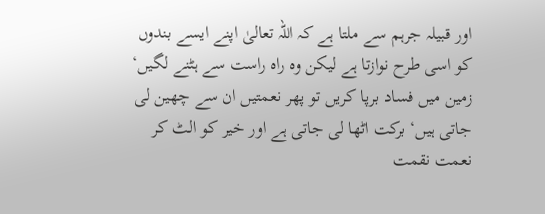اور قبیلہ جرہم سے ملتا ہے کہ اللہ تعالیٰ اپنے ایسے بندوں کو اسی طرح نوازتا ہے لیکن وہ راہ راست سے ہٹنے لگیں‘ زمین میں فساد برپا کریں تو پھر نعمتیں ان سے چھین لی جاتی ہیں‘ برکت اٹھا لی جاتی ہے اور خیر کو الٹ کر نعمت نقمت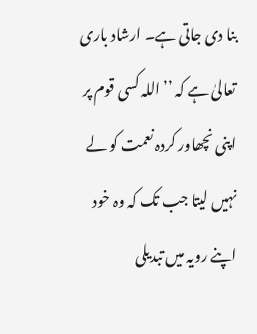بنا دی جاتی ہے۔ ارشاد باری تعالیٰ ہے کہ ’’اللہ کسی قوم پر اپنی نچھاور کردہ نعمت کو لے نہیں لیتا جب تک کہ وہ خود اپنے رویہ میں تبدیلی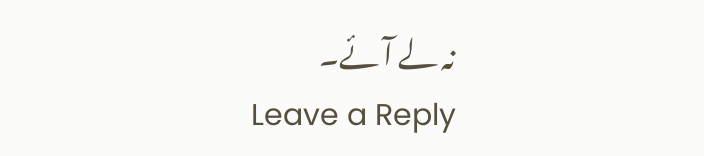نہ لے آئے۔
Leave a Reply